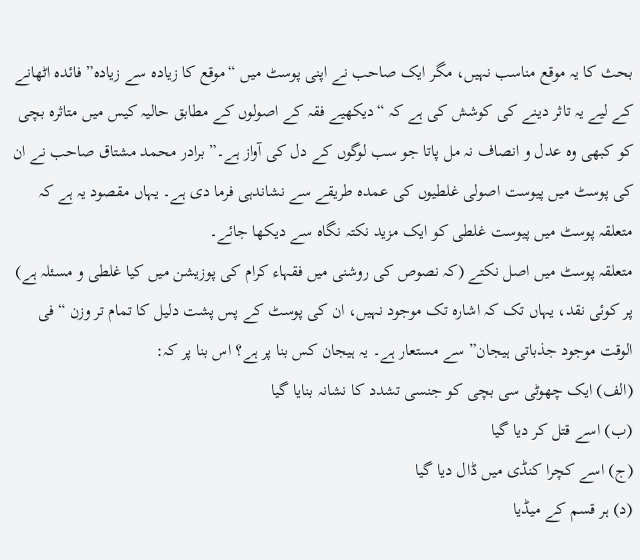بحث کا یہ موقع مناسب نہیں، مگر ایک صاحب نے اپنی پوسٹ میں “موقع کا زیادہ سے زیادہ” فائدہ اٹھانے کے لیے یہ تاثر دینے کی کوشش کی ہے کہ “دیکھیے فقہ کے اصولوں کے مطابق حالیہ کیس میں متاثرہ بچی کو کبھی وہ عدل و انصاف نہ مل پاتا جو سب لوگوں کے دل کی آواز ہے۔” برادر محمد مشتاق صاحب نے ان کی پوسٹ میں پیوست اصولی غلطیوں کی عمدہ طریقے سے نشاندہی فرما دی ہے۔ یہاں مقصود یہ ہے کہ متعلقہ پوسٹ میں پیوست غلطی کو ایک مزید نکتہ نگاہ سے دیکھا جائے۔
متعلقہ پوسٹ میں اصل نکتے (کہ نصوص کی روشنی میں فقہاء کرام کی پوزیشن میں کیا غلطی و مسئلہ ہے) پر کوئی نقد، یہاں تک کہ اشارہ تک موجود نہیں، ان کی پوسٹ کے پس پشت دلیل کا تمام تر وزن “فی الوقت موجود جذباتی ہیجان” سے مستعار ہے۔ یہ ہیجان کس بنا پر ہے؟ اس بنا پر کہ:
(الف) ایک چھوٹی سی بچی کو جنسی تشدد کا نشانہ بنایا گیا
(ب) اسے قتل کر دیا گیا
(ج) اسے کچرا کنڈی میں ڈال دیا گیا
(د) ہر قسم کے میڈیا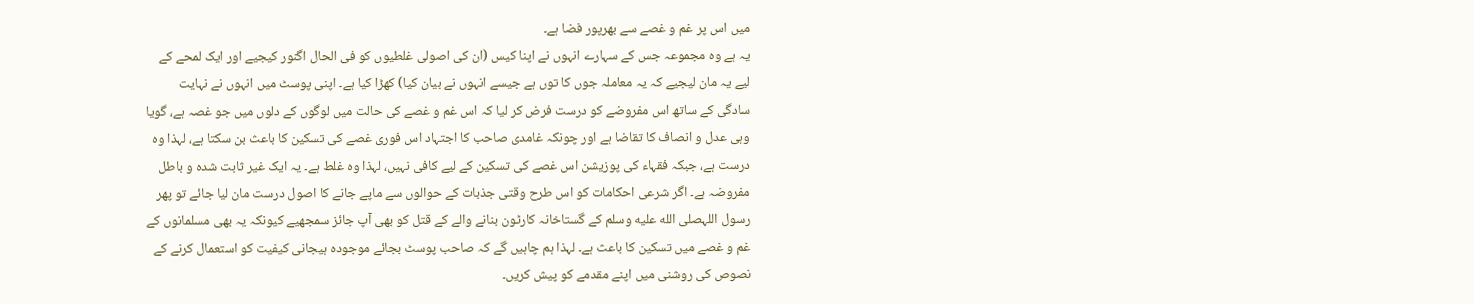میں اس پر غم و غصے سے بھرپور فضا ہے۔
یہ ہے وہ مجموعہ جس کے سہارے انہوں نے اپنا کیس (ان کی اصولی غلطیوں کو فی الحال اگنور کیجیے اور ایک لمحے کے لیے یہ مان لیجیے کہ یہ معاملہ جوں کا توں ہے جیسے انہوں نے بیان کیا) کھڑا کیا ہے۔ اپنی پوسٹ میں انہوں نے نہایت سادگی کے ساتھ اس مفروضے کو درست فرض کر لیا کہ اس غم و غصے کی حالت میں لوگوں کے دلوں میں جو غصہ ہے، گویا وہی عدل و انصاف کا تقاضا ہے اور چونکہ غامدی صاحب کا اجتہاد اس فوری غصے کی تسکین کا باعث بن سکتا ہے، لہذا وہ درست ہے، جبکہ فقہاء کی پوزیشن اس غصے کی تسکین کے لیے کافی نہیں، لہذا وہ غلط ہے۔ یہ ایک غیر ثابت شدہ و باطل مفروضہ ہے۔ اگر شرعی احکامات کو اس طرح وقتی جذبات کے حوالوں سے ماپے جانے کا اصول درست مان لیا جائے تو پھر رسول اللہصلى الله عليه وسلم کے گستاخانہ کارٹون بنانے والے کے قتل کو بھی آپ جائز سمجھیے کیونکہ یہ بھی مسلمانوں کے غم و غصے میں تسکین کا باعث ہے۔ لہذا ہم چاہیں گے کہ صاحب پوسٹ بجائے موجودہ ہیجانی کیفیت کو استعمال کرنے کے نصوص کی روشنی میں اپنے مقدمے کو پیش کریں۔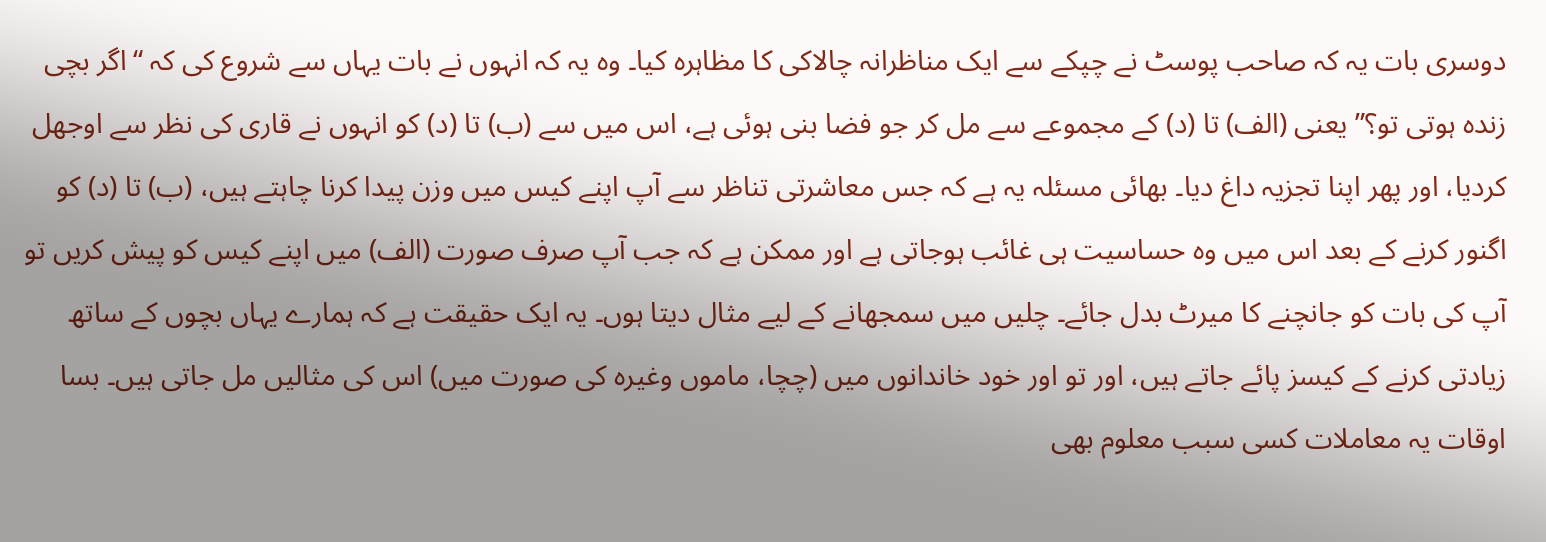دوسری بات یہ کہ صاحب پوسٹ نے چپکے سے ایک مناظرانہ چالاکی کا مظاہرہ کیا۔ وہ یہ کہ انہوں نے بات یہاں سے شروع کی کہ “اگر بچی زندہ ہوتی تو؟” یعنی (الف) تا (د) کے مجموعے سے مل کر جو فضا بنی ہوئی ہے، اس میں سے (ب) تا (د) کو انہوں نے قاری کی نظر سے اوجھل کردیا، اور پھر اپنا تجزیہ داغ دیا۔ بھائی مسئلہ یہ ہے کہ جس معاشرتی تناظر سے آپ اپنے کیس میں وزن پیدا کرنا چاہتے ہیں، (ب) تا (د) کو اگنور کرنے کے بعد اس میں وہ حساسیت ہی غائب ہوجاتی ہے اور ممکن ہے کہ جب آپ صرف صورت (الف) میں اپنے کیس کو پیش کریں تو آپ کی بات کو جانچنے کا میرٹ بدل جائے۔ چلیں میں سمجھانے کے لیے مثال دیتا ہوں۔ یہ ایک حقیقت ہے کہ ہمارے یہاں بچوں کے ساتھ زیادتی کرنے کے کیسز پائے جاتے ہیں، اور تو اور خود خاندانوں میں (چچا، ماموں وغیرہ کی صورت میں) اس کی مثالیں مل جاتی ہیں۔ بسا اوقات یہ معاملات کسی سبب معلوم بھی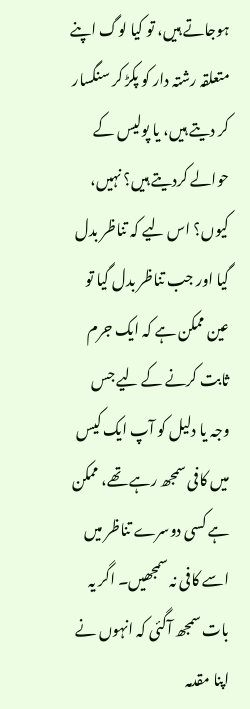ہوجاتے ہیں، تو کیا لوگ اپنے متعلقہ رشتہ دار کو پکڑ کر سنگسار کر دیتے ہیں، یا پولیس کے حوالے کردیتے ہیں؟ نہیں، کیوں؟ اس لیے کہ تناظر بدل گیا اور جب تناظر بدل گیا تو عین ممکن ہے کہ ایک جرم ثابت کرنے کے لیے جس وجہ یا دلیل کو آپ ایک کیس میں کافی سمجھ رہے تھے، ممکن ہے کسی دوسرے تناظر میں اسے کافی نہ سمجھیں۔ اگر یہ بات سمجھ آگئی کہ انہوں نے اپنا مقدمہ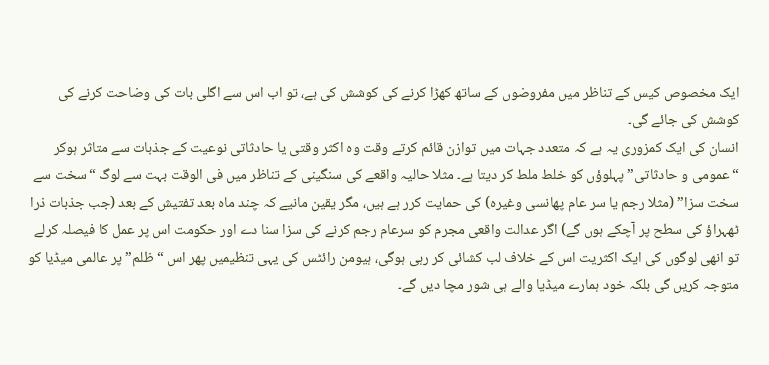ایک مخصوص کیس کے تناظر میں مفروضوں کے ساتھ کھڑا کرنے کی کوشش کی ہے، تو اب اس سے اگلی بات کی وضاحت کرنے کی کوشش کی جائے گی۔
انسان کی ایک کمزوری یہ ہے کہ متعدد جہات میں توازن قائم کرتے وقت وہ اکثر وقتی یا حادثاتی نوعیت کے جذبات سے متاثر ہوکر “عمومی و حادثاتی” پہلوؤں کو خلط ملط کر دیتا ہے۔ مثلا حالیہ واقعے کی سنگینی کے تناظر میں فی الوقت بہت سے لوگ “سخت سے سخت سزا” (مثلا رجم یا سر عام پھانسی وغیرہ) کی حمایت کرر ہے ہیں، مگر یقین مانیے کہ چند ماہ بعد تفتیش کے بعد (جب جذبات ذرا ٹھہراؤ کی سطح پر آچکے ہوں گے) اگر عدالت واقعی مجرم کو سرعام رجم کرنے کی سزا سنا دے اور حکومت اس پر عمل کا فیصلہ کرلے تو انھی لوگوں کی ایک اکثریت اس کے خلاف لب کشائی کر رہی ہوگی، ہیومن رائٹس کی یہی تنظیمیں پھر اس “ظلم” پر عالمی میڈیا کو متوجہ کریں گی بلکہ خود ہمارے میڈیا والے ہی شور مچا دیں گے۔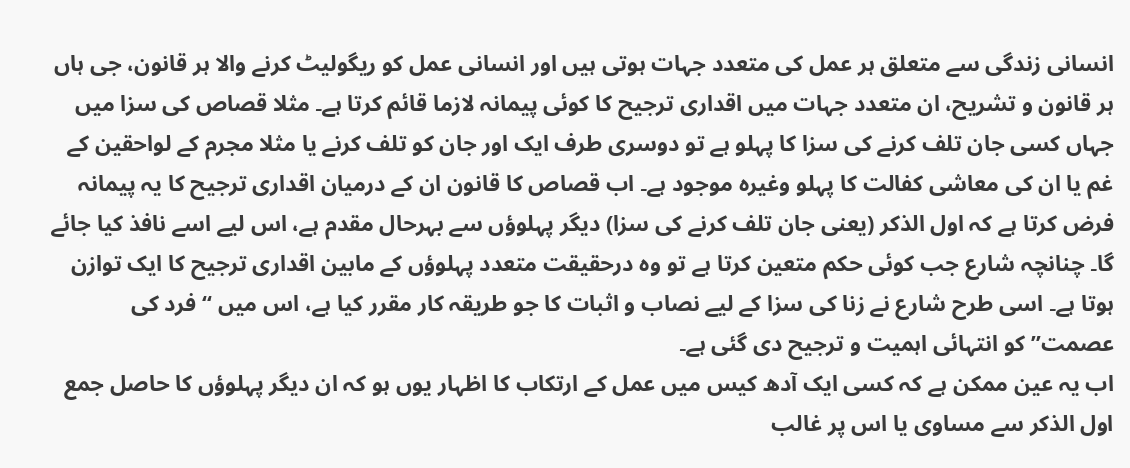انسانی زندگی سے متعلق ہر عمل کی متعدد جہات ہوتی ہیں اور انسانی عمل کو ریگولیٹ کرنے والا ہر قانون، جی ہاں ہر قانون و تشریح، ان متعدد جہات میں اقداری ترجیح کا کوئی پیمانہ لازما قائم کرتا ہے۔ مثلا قصاص کی سزا میں جہاں کسی جان تلف کرنے کی سزا کا پہلو ہے تو دوسری طرف ایک اور جان کو تلف کرنے یا مثلا مجرم کے لواحقین کے غم یا ان کی معاشی کفالت کا پہلو وغیرہ موجود ہے۔ اب قصاص کا قانون ان کے درمیان اقداری ترجیح کا یہ پیمانہ فرض کرتا ہے کہ اول الذکر (یعنی جان تلف کرنے کی سزا) دیگر پہلوؤں سے بہرحال مقدم ہے، اس لیے اسے نافذ کیا جائے گا۔ چنانچہ شارع جب کوئی حکم متعین کرتا ہے تو وہ درحقیقت متعدد پہلوؤں کے مابین اقداری ترجیح کا ایک توازن ہوتا ہے۔ اسی طرح شارع نے زنا کی سزا کے لیے نصاب و اثبات کا جو طریقہ کار مقرر کیا ہے، اس میں “فرد کی عصمت” کو انتہائی اہمیت و ترجیح دی گئی ہے۔
اب یہ عین ممکن ہے کہ کسی ایک آدھ کیس میں عمل کے ارتکاب کا اظہار یوں ہو کہ ان دیگر پہلوؤں کا حاصل جمع اول الذکر سے مساوی یا اس پر غالب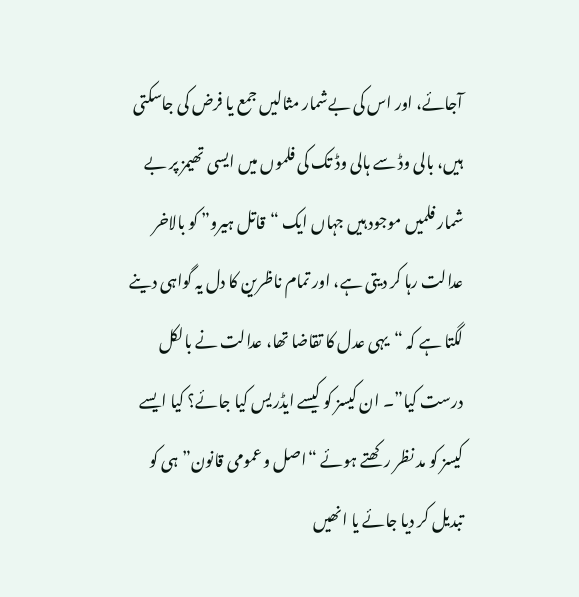آجائے، اور اس کی بےشمار مثالیں جمع یا فرض کی جاسکتی ہیں، بالی وڈ سے ہالی وڈ تک کی فلموں میں ایسی تھیمز پر بے شمار فلمیں موجود ہیں جہاں ایک “قاتل ہیرو” کو بالاخر عدالت رہا کر دیتی ہے، اور تمام ناظرین کا دل یہ گواہی دینے لگتا ہے کہ “یہی عدل کا تقاضا تھا، عدالت نے بالکل درست کیا”۔ ان کیسز کو کیسے ایڈریس کیا جائے؟ کیا ایسے کیسز کو مد نظر رکھتے ہوئے “اصل و عمومی قانون” ہی کو تبدیل کر دیا جائے یا انھیں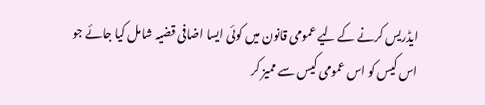ایڈریس کرنے کے لیے عمومی قانون میں کوئی ایسا اضافی قضیہ شامل کیا جائے جو اس کیس کو اس عمومی کیس سے ممیز کر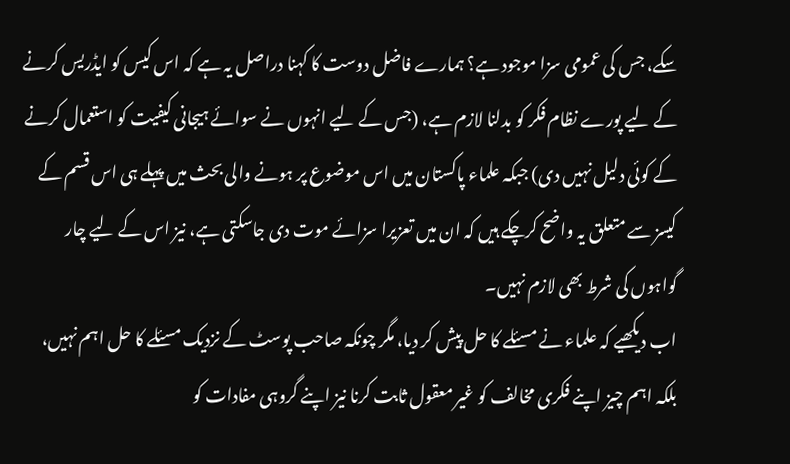سکے، جس کی عمومی سزا موجود ہے؟ ہمارے فاضل دوست کا کہنا دراصل یہ ہے کہ اس کیس کو ایڈریس کرنے کے لیے پورے نظام فکر کو بدلنا لازم ہے، (جس کے لیے انہوں نے سوائے ہیجانی کیفیت کو استعمال کرنے کے کوئی دلیل نہیں دی) جبکہ علماء پاکستان میں اس موضوع پر ہونے والی بحث میں پہلے ہی اس قسم کے کیسز سے متعلق یہ واضح کرچکے ہیں کہ ان میں تعزیرا سزائے موت دی جاسکتی ہے، نیز اس کے لیے چار گواہوں کی شرط بھی لازم نہیں۔
اب دیکھیے کہ علماء نے مسئلے کا حل پیش کر دیا، مگر چونکہ صاحب پوسٹ کے نزدیک مسئلے کا حل اہم نہیں، بلکہ اہم چیز اپنے فکری مخالف کو غیر معقول ثابت کرنا نیز اپنے گروہی مفادات کو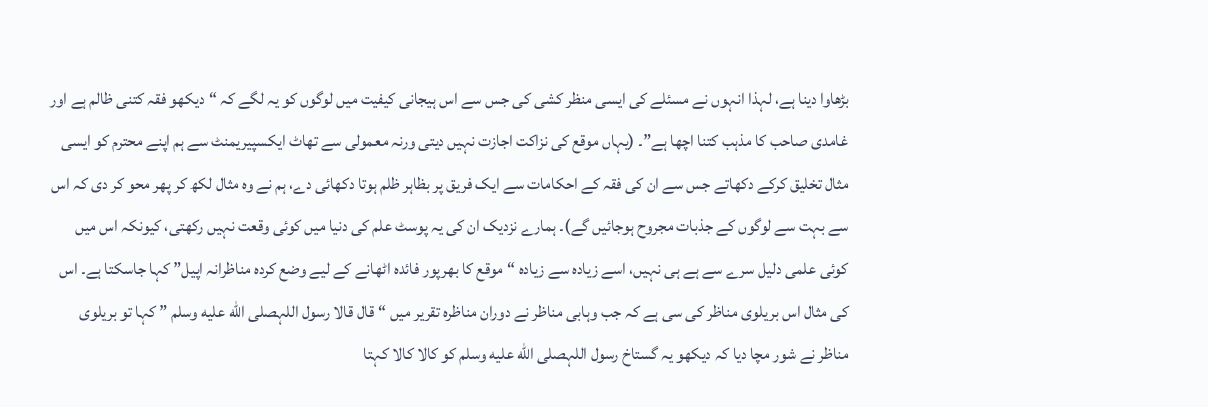بڑھاوا دینا ہے، لہذا انہوں نے مسئلے کی ایسی منظر کشی کی جس سے اس ہیجانی کیفیت میں لوگوں کو یہ لگے کہ “دیکھو فقہ کتنی ظالم ہے اور غامدی صاحب کا مذہب کتنا اچھا ہے”۔ (یہاں موقع کی نزاکت اجازت نہیں دیتی ورنہ معمولی سے تھاٹ ایکسپیریمنٹ سے ہم اپنے محترم کو ایسی مثال تخلیق کرکے دکھاتے جس سے ان کی فقہ کے احکامات سے ایک فریق پر بظاہر ظلم ہوتا دکھائی دے، ہم نے وہ مثال لکھ کر پھر محو کر دی کہ اس سے بہت سے لوگوں کے جذبات مجروح ہوجائیں گے)۔ ہمارے نزدیک ان کی یہ پوسٹ علم کی دنیا میں کوئی وقعت نہیں رکھتی، کیونکہ اس میں کوئی علمی دلیل سرے سے ہے ہی نہیں، اسے زیادہ سے زیادہ “موقع کا بھرپور فائدہ اٹھانے کے لیے وضع کردہ مناظرانہ اپیل” کہا جاسکتا ہے۔ اس کی مثال اس بریلوی مناظر کی سی ہے کہ جب وہابی مناظر نے دوران مناظرہ تقریر میں “قال قالا رسول اللہصلى الله عليه وسلم ” کہا تو بریلوی مناظر نے شور مچا دیا کہ دیکھو یہ گستاخ رسول اللہصلى الله عليه وسلم کو کالا کالا کہتا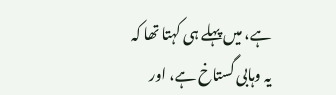ہے، میں پہلے ہی کہتا تھا کہ یہ وہابی گستاخ ہے، اور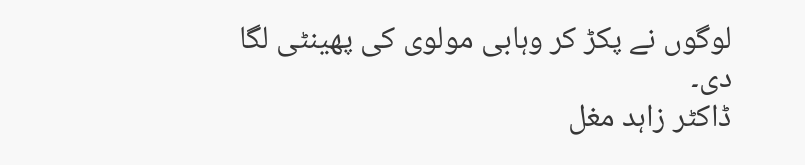لوگوں نے پکڑ کر وہابی مولوی کی پھینٹی لگا دی۔
ڈاکٹر زاہد مغل